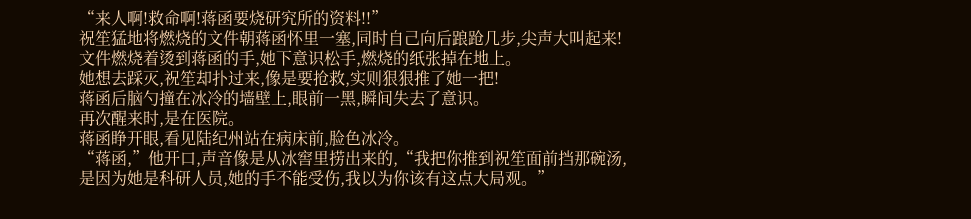“来人啊!救命啊!蒋函要烧研究所的资料!!”
祝笙猛地将燃烧的文件朝蒋函怀里一塞,同时自己向后踉跄几步,尖声大叫起来!
文件燃烧着烫到蒋函的手,她下意识松手,燃烧的纸张掉在地上。
她想去踩灭,祝笙却扑过来,像是要抢救,实则狠狠推了她一把!
蒋函后脑勺撞在冰冷的墙壁上,眼前一黑,瞬间失去了意识。
再次醒来时,是在医院。
蒋函睁开眼,看见陆纪州站在病床前,脸色冰冷。
“蒋函,”他开口,声音像是从冰窖里捞出来的,“我把你推到祝笙面前挡那碗汤,是因为她是科研人员,她的手不能受伤,我以为你该有这点大局观。”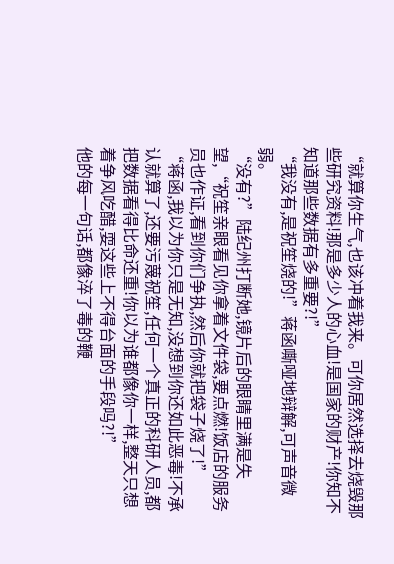“就算你生气,也该冲着我来。可你居然选择去烧毁那些研究资料!那是多少人的心血!是国家的财产!你知不知道那些数据有多重要?!”
“我没有,是祝笙烧的!”蒋函嘶哑地辩解,可声音微弱。
“没有?”陆纪州打断她,镜片后的眼睛里满是失望,“祝笙亲眼看见你拿着文件袋,要点燃!饭店的服务员也作证,看到你们争执,然后你就把袋子烧了!”
“蒋函,我以为你只是无知,没想到你还如此恶毒!不承认就算了,还要污蔑祝笙,任何一个真正的科研人员,都把数据看得比命还重!你以为谁都像你一样,整天只想着争风吃醋,耍这些上不得台面的手段吗?!”
他的每一句话,都像淬了毒的鞭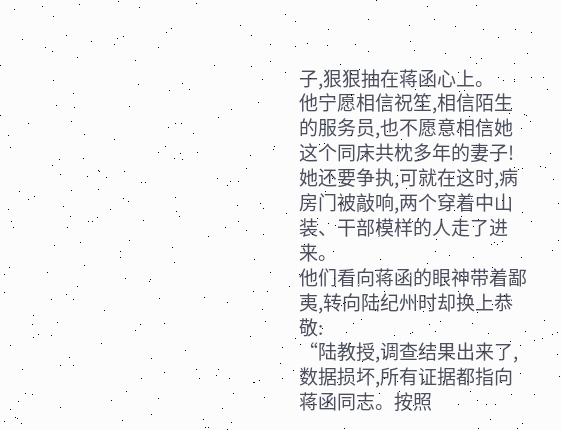子,狠狠抽在蒋函心上。
他宁愿相信祝笙,相信陌生的服务员,也不愿意相信她这个同床共枕多年的妻子!
她还要争执,可就在这时,病房门被敲响,两个穿着中山装、干部模样的人走了进来。
他们看向蒋函的眼神带着鄙夷,转向陆纪州时却换上恭敬:
“陆教授,调查结果出来了,数据损坏,所有证据都指向蒋函同志。按照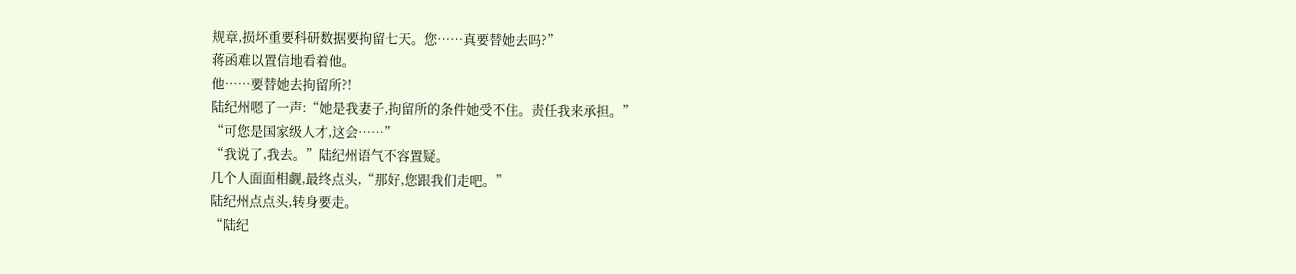规章,损坏重要科研数据要拘留七天。您……真要替她去吗?”
蒋函难以置信地看着他。
他……要替她去拘留所?!
陆纪州嗯了一声:“她是我妻子,拘留所的条件她受不住。责任我来承担。”
“可您是国家级人才,这会……”
“我说了,我去。”陆纪州语气不容置疑。
几个人面面相觑,最终点头,“那好,您跟我们走吧。”
陆纪州点点头,转身要走。
“陆纪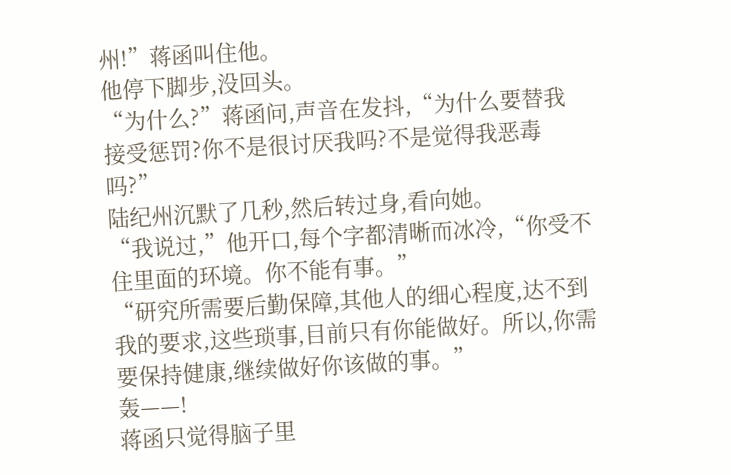州!”蒋函叫住他。
他停下脚步,没回头。
“为什么?”蒋函问,声音在发抖,“为什么要替我接受惩罚?你不是很讨厌我吗?不是觉得我恶毒吗?”
陆纪州沉默了几秒,然后转过身,看向她。
“我说过,”他开口,每个字都清晰而冰冷,“你受不住里面的环境。你不能有事。”
“研究所需要后勤保障,其他人的细心程度,达不到我的要求,这些琐事,目前只有你能做好。所以,你需要保持健康,继续做好你该做的事。”
轰——!
蒋函只觉得脑子里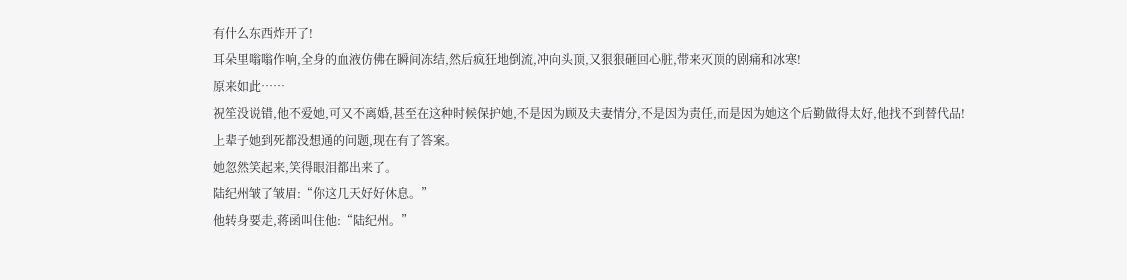有什么东西炸开了!
耳朵里嗡嗡作响,全身的血液仿佛在瞬间冻结,然后疯狂地倒流,冲向头顶,又狠狠砸回心脏,带来灭顶的剧痛和冰寒!
原来如此……
祝笙没说错,他不爱她,可又不离婚,甚至在这种时候保护她,不是因为顾及夫妻情分,不是因为责任,而是因为她这个后勤做得太好,他找不到替代品!
上辈子她到死都没想通的问题,现在有了答案。
她忽然笑起来,笑得眼泪都出来了。
陆纪州皱了皱眉:“你这几天好好休息。”
他转身要走,蒋函叫住他:“陆纪州。”